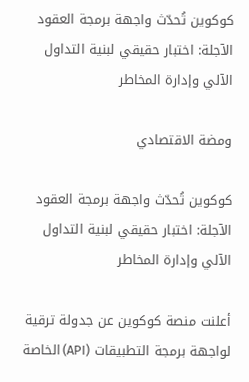كوكوين تُحدّث واجهة برمجة العقود الآجلة: اختبار حقيقي لبنية التداول الآلي وإدارة المخاطر

ومضة الاقتصادي

كوكوين تُحدّث واجهة برمجة العقود الآجلة: اختبار حقيقي لبنية التداول الآلي وإدارة المخاطر

أعلنت منصة كوكوين عن جدولة ترقية لواجهة برمجة التطبيقات (API) الخاصة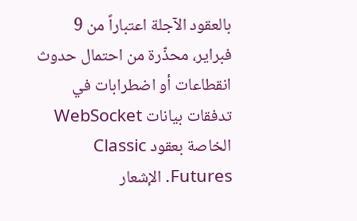بالعقود الآجلة اعتباراً من 9 فبراير، محذّرة من احتمال حدوث انقطاعات أو اضطرابات في تدفقات بيانات WebSocket الخاصة بعقود Classic Futures. الإشعار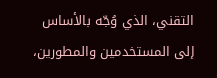التقني، الذي وُجّه بالأساس إلى المستخدمين والمطورين،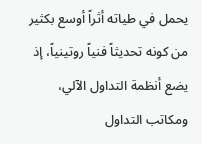يحمل في طياته أثراً أوسع بكثير من كونه تحديثاً فنياً روتينياً، إذ يضع أنظمة التداول الآلي، ومكاتب التداول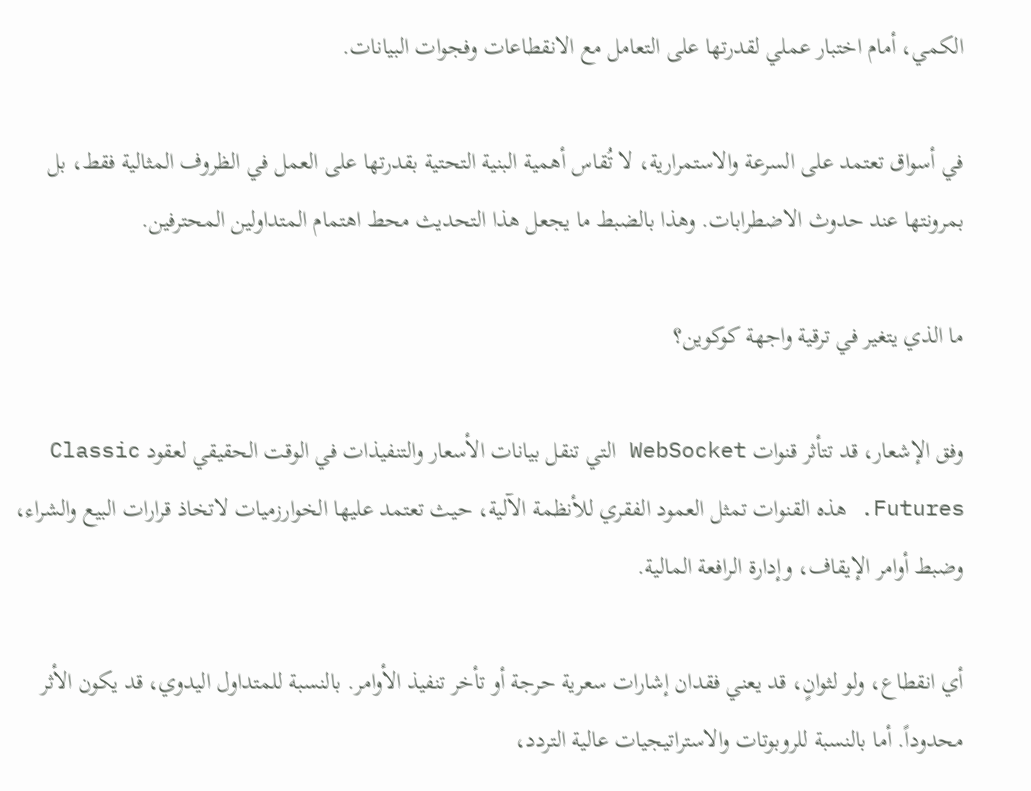الكمي، أمام اختبار عملي لقدرتها على التعامل مع الانقطاعات وفجوات البيانات.

في أسواق تعتمد على السرعة والاستمرارية، لا تُقاس أهمية البنية التحتية بقدرتها على العمل في الظروف المثالية فقط، بل بمرونتها عند حدوث الاضطرابات. وهذا بالضبط ما يجعل هذا التحديث محط اهتمام المتداولين المحترفين.

ما الذي يتغير في ترقية واجهة كوكوين؟

وفق الإشعار، قد تتأثر قنوات WebSocket التي تنقل بيانات الأسعار والتنفيذات في الوقت الحقيقي لعقود Classic Futures. هذه القنوات تمثل العمود الفقري للأنظمة الآلية، حيث تعتمد عليها الخوارزميات لاتخاذ قرارات البيع والشراء، وضبط أوامر الإيقاف، وإدارة الرافعة المالية.

أي انقطاع، ولو لثوانٍ، قد يعني فقدان إشارات سعرية حرجة أو تأخر تنفيذ الأوامر. بالنسبة للمتداول اليدوي، قد يكون الأثر محدوداً. أما بالنسبة للروبوتات والاستراتيجيات عالية التردد،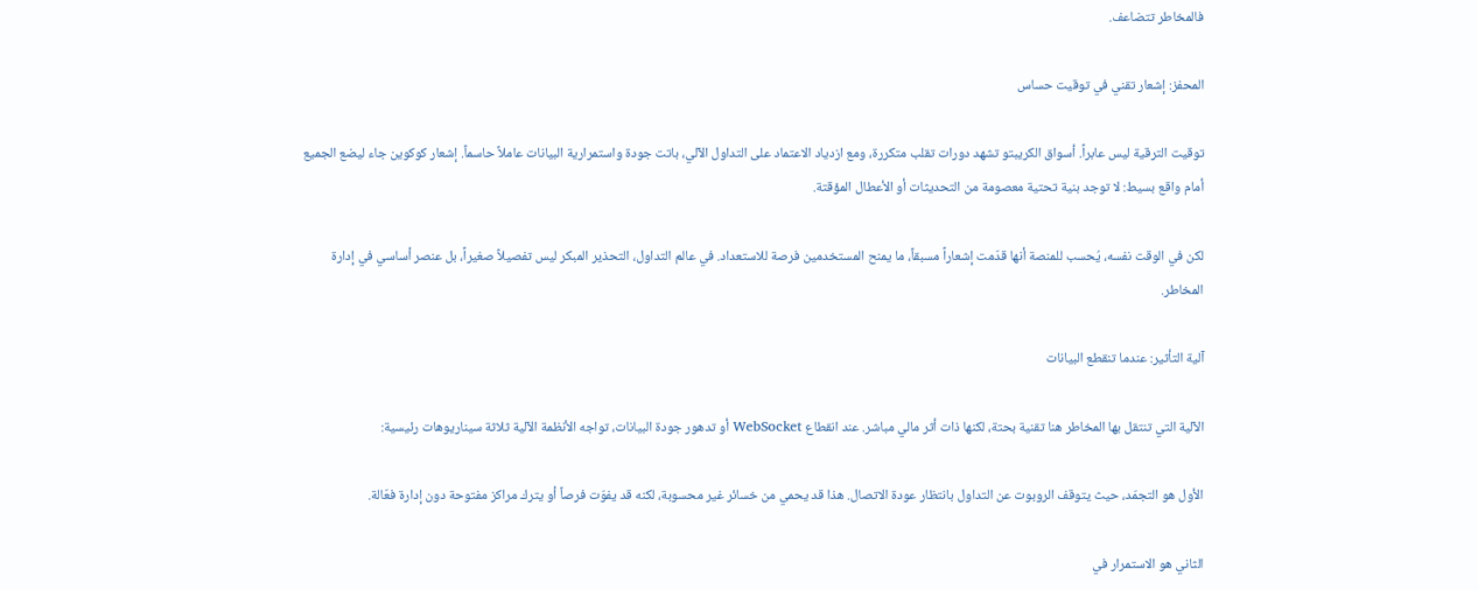فالمخاطر تتضاعف.

المحفز: إشعار تقني في توقيت حساس

توقيت الترقية ليس عابراً. أسواق الكريبتو تشهد دورات تقلب متكررة، ومع ازدياد الاعتماد على التداول الآلي، باتت جودة واستمرارية البيانات عاملاً حاسماً. إشعار كوكوين جاء ليضع الجميع أمام واقع بسيط: لا توجد بنية تحتية معصومة من التحديثات أو الأعطال المؤقتة.

لكن في الوقت نفسه، يُحسب للمنصة أنها قدّمت إشعاراً مسبقاً، ما يمنح المستخدمين فرصة للاستعداد. في عالم التداول، التحذير المبكر ليس تفصيلاً صغيراً، بل عنصر أساسي في إدارة المخاطر.

آلية التأثير: عندما تنقطع البيانات

الآلية التي تنتقل بها المخاطر هنا تقنية بحتة، لكنها ذات أثر مالي مباشر. عند انقطاع WebSocket أو تدهور جودة البيانات، تواجه الأنظمة الآلية ثلاثة سيناريوهات رئيسية:

الأول هو التجمّد، حيث يتوقف الروبوت عن التداول بانتظار عودة الاتصال. هذا قد يحمي من خسائر غير محسوبة، لكنه قد يفوّت فرصاً أو يترك مراكز مفتوحة دون إدارة فعّالة.

الثاني هو الاستمرار في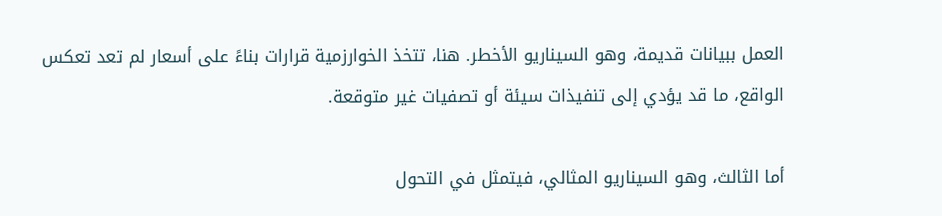العمل ببيانات قديمة، وهو السيناريو الأخطر. هنا، تتخذ الخوارزمية قرارات بناءً على أسعار لم تعد تعكس الواقع، ما قد يؤدي إلى تنفيذات سيئة أو تصفيات غير متوقعة.

أما الثالث، وهو السيناريو المثالي، فيتمثل في التحول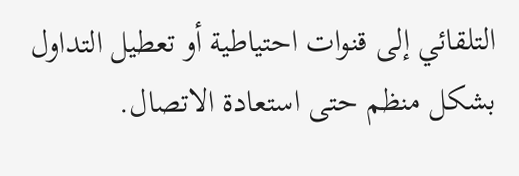التلقائي إلى قنوات احتياطية أو تعطيل التداول بشكل منظم حتى استعادة الاتصال.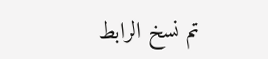تم نسخ الرابط